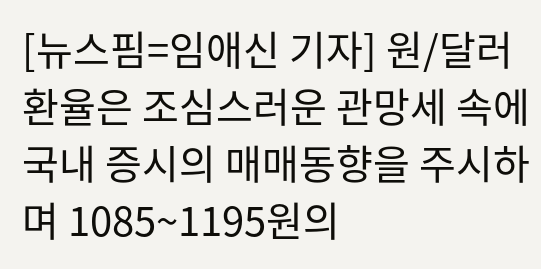[뉴스핌=임애신 기자] 원/달러 환율은 조심스러운 관망세 속에 국내 증시의 매매동향을 주시하며 1085~1195원의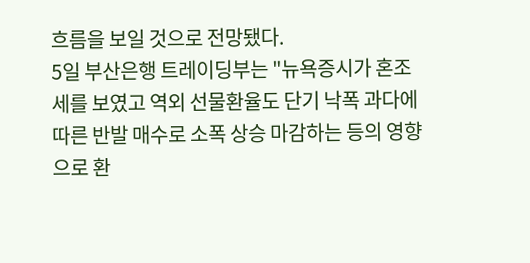흐름을 보일 것으로 전망됐다.
5일 부산은행 트레이딩부는 "뉴욕증시가 혼조세를 보였고 역외 선물환율도 단기 낙폭 과다에 따른 반발 매수로 소폭 상승 마감하는 등의 영향으로 환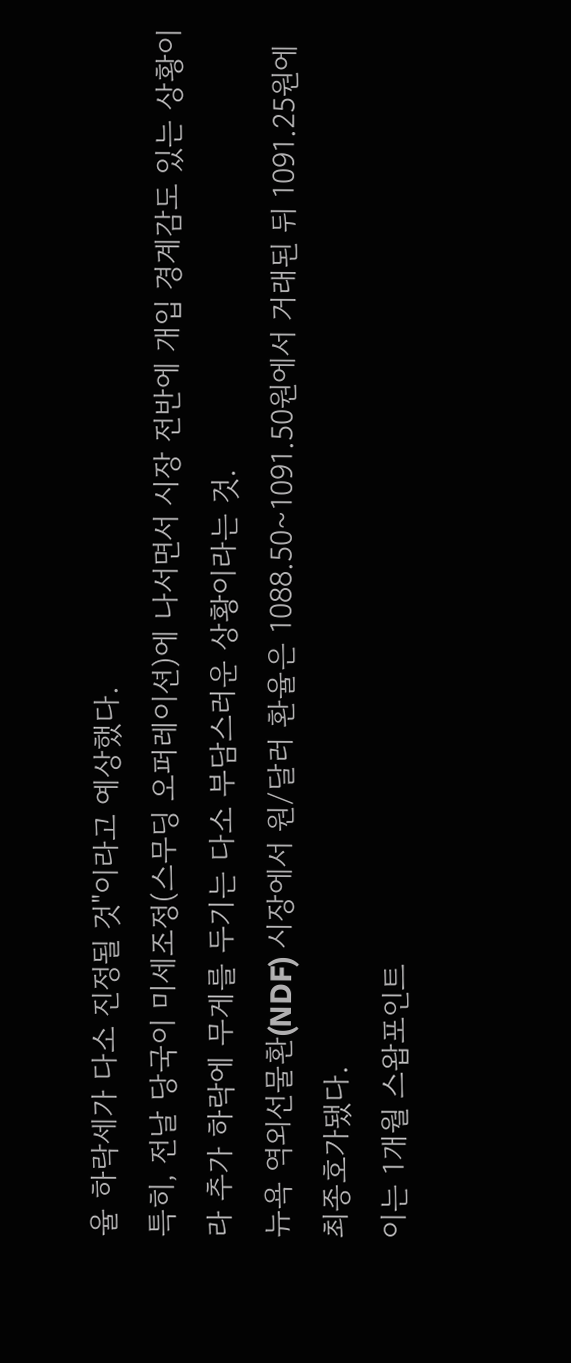율 하락세가 다소 진정될 것"이라고 예상했다.
특히, 전날 당국이 미세조정(스무딩 오퍼레이션)에 나서면서 시장 전반에 개입 경계감도 있는 상황이라 추가 하락에 무게를 두기는 다소 부담스러운 상황이라는 것.
뉴욕 역외선물환(NDF) 시장에서 원/달러 환율은 1088.50~1091.50원에서 거래된 뒤 1091.25원에 최종호가됐다.
이는 1개월 스왑포인트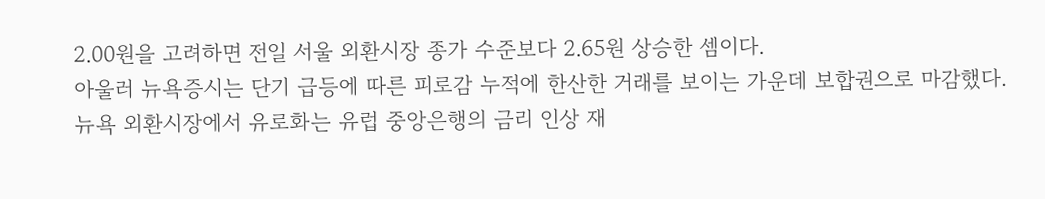2.00원을 고려하면 전일 서울 외환시장 종가 수준보다 2.65원 상승한 셈이다.
아울러 뉴욕증시는 단기 급등에 따른 피로감 누적에 한산한 거래를 보이는 가운데 보합권으로 마감했다.
뉴욕 외환시장에서 유로화는 유럽 중앙은행의 금리 인상 재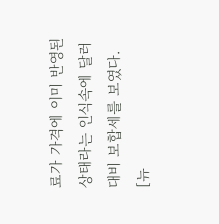료가 가격에 이미 반영된 상태라는 인식속에 달러대비 보합세를 보였다.
[뉴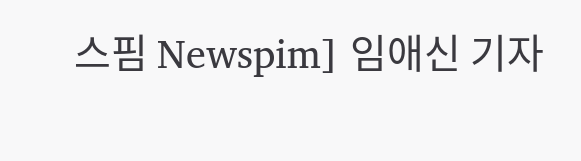스핌 Newspim] 임애신 기자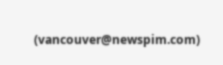(vancouver@newspim.com)